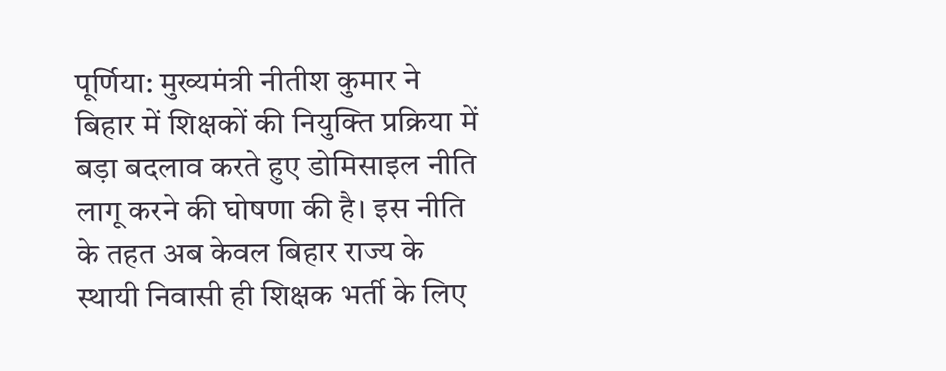पूर्णिया: मुख्यमंत्री नीतीश कुमार ने बिहार में शिक्षकों की नियुक्ति प्रक्रिया में बड़ा बदलाव करते हुए डोमिसाइल नीति लागू करने की घोषणा की है। इस नीति के तहत अब केवल बिहार राज्य के स्थायी निवासी ही शिक्षक भर्ती के लिए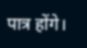पात्र होंगे।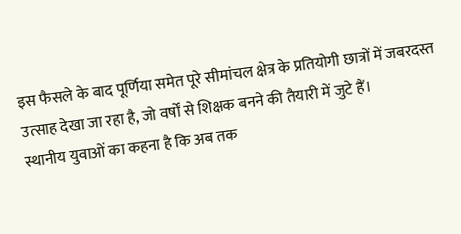इस फैसले के बाद पूर्णिया समेत पूरे सीमांचल क्षेत्र के प्रतियोगी छात्रों में जबरदस्त उत्साह देखा जा रहा है, जो वर्षों से शिक्षक बनने की तैयारी में जुटे हैं।
स्थानीय युवाओं का कहना है कि अब तक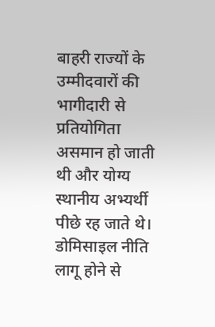बाहरी राज्यों के उम्मीदवारों की भागीदारी से प्रतियोगिता असमान हो जाती थी और योग्य स्थानीय अभ्यर्थी पीछे रह जाते थे। डोमिसाइल नीति लागू होने से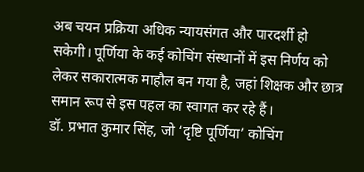अब चयन प्रक्रिया अधिक न्यायसंगत और पारदर्शी हो सकेगी। पूर्णिया के कई कोचिंग संस्थानों में इस निर्णय को लेकर सकारात्मक माहौल बन गया है, जहां शिक्षक और छात्र समान रूप से इस पहल का स्वागत कर रहे हैं।
डॉ. प्रभात कुमार सिंह, जो ‘दृष्टि पूर्णिया’ कोचिंग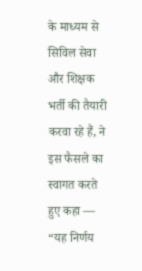के माध्यम से सिविल सेवा और शिक्षक भर्ती की तैयारी करवा रहे हैं, ने इस फैसले का स्वागत करते हुए कहा —
“यह निर्णय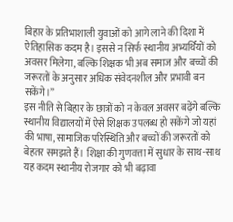बिहार के प्रतिभाशाली युवाओं को आगे लाने की दिशा में ऐतिहासिक कदम है। इससे न सिर्फ स्थानीय अभ्यर्थियों को अवसर मिलेगा, बल्कि शिक्षक भी अब समाज और बच्चों की जरूरतों के अनुसार अधिक संवेदनशील और प्रभावी बन सकेंगे।”
इस नीति से बिहार के छात्रों को न केवल अवसर बढ़ेंगे बल्कि स्थानीय विद्यालयों में ऐसे शिक्षक उपलब्ध हो सकेंगे जो यहां की भाषा, सामाजिक परिस्थिति और बच्चों की जरूरतों को बेहतर समझते हैं। शिक्षा की गुणवत्ता में सुधार के साथ-साथ यह कदम स्थानीय रोजगार को भी बढ़ावा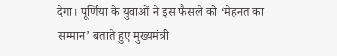देगा। पूर्णिया के युवाओं ने इस फैसले को ‘मेहनत का सम्मान’ बताते हुए मुख्यमंत्री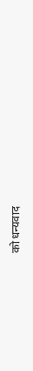को धन्यवाद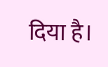दिया है।